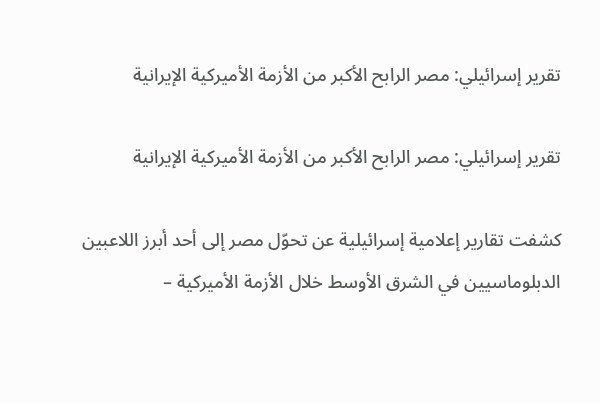تقرير إسرائيلي: مصر الرابح الأكبر من الأزمة الأميركية الإيرانية

تقرير إسرائيلي: مصر الرابح الأكبر من الأزمة الأميركية الإيرانية

كشفت تقارير إعلامية إسرائيلية عن تحوّل مصر إلى أحد أبرز اللاعبين الدبلوماسيين في الشرق الأوسط خلال الأزمة الأميركية –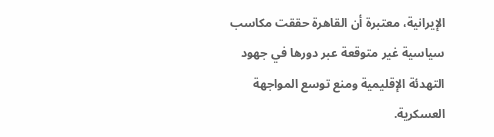الإيرانية، معتبرة أن القاهرة حققت مكاسب سياسية غير متوقعة عبر دورها في جهود التهدئة الإقليمية ومنع توسع المواجهة العسكرية.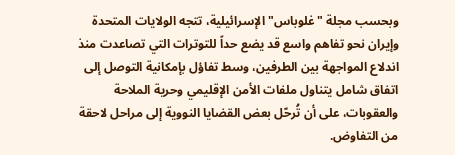وبحسب مجلة "غلوباس" الإسرائيلية، تتجه الولايات المتحدة وإيران نحو تفاهم واسع قد يضع حداً للتوترات التي تصاعدت منذ اندلاع المواجهة بين الطرفين، وسط تفاؤل بإمكانية التوصل إلى اتفاق شامل يتناول ملفات الأمن الإقليمي وحرية الملاحة والعقوبات، على أن تُرحّل بعض القضايا النووية إلى مراحل لاحقة من التفاوض.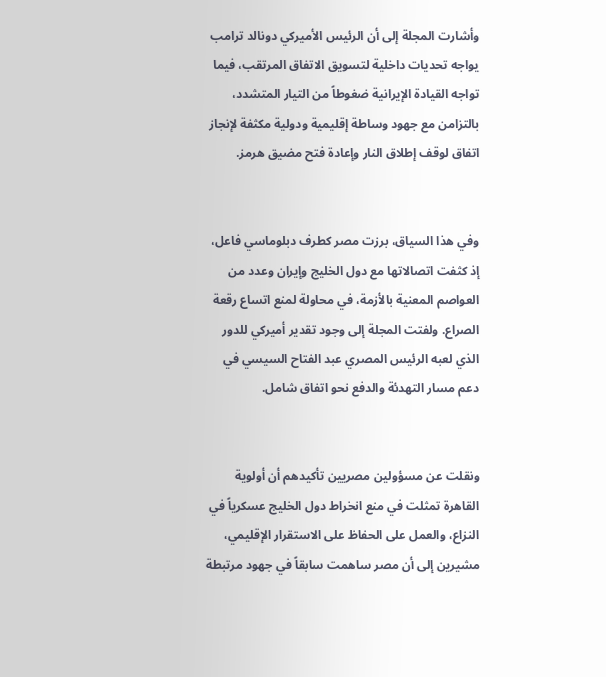وأشارت المجلة إلى أن الرئيس الأميركي دونالد ترامب يواجه تحديات داخلية لتسويق الاتفاق المرتقب، فيما تواجه القيادة الإيرانية ضغوطاً من التيار المتشدد، بالتزامن مع جهود وساطة إقليمية ودولية مكثفة لإنجاز اتفاق لوقف إطلاق النار وإعادة فتح مضيق هرمز.


وفي هذا السياق، برزت مصر كطرف دبلوماسي فاعل، إذ كثفت اتصالاتها مع دول الخليج وإيران وعدد من العواصم المعنية بالأزمة، في محاولة لمنع اتساع رقعة الصراع. ولفتت المجلة إلى وجود تقدير أميركي للدور الذي لعبه الرئيس المصري عبد الفتاح السيسي في دعم مسار التهدئة والدفع نحو اتفاق شامل.


ونقلت عن مسؤولين مصريين تأكيدهم أن أولوية القاهرة تمثلت في منع انخراط دول الخليج عسكرياً في النزاع، والعمل على الحفاظ على الاستقرار الإقليمي، مشيرين إلى أن مصر ساهمت سابقاً في جهود مرتبطة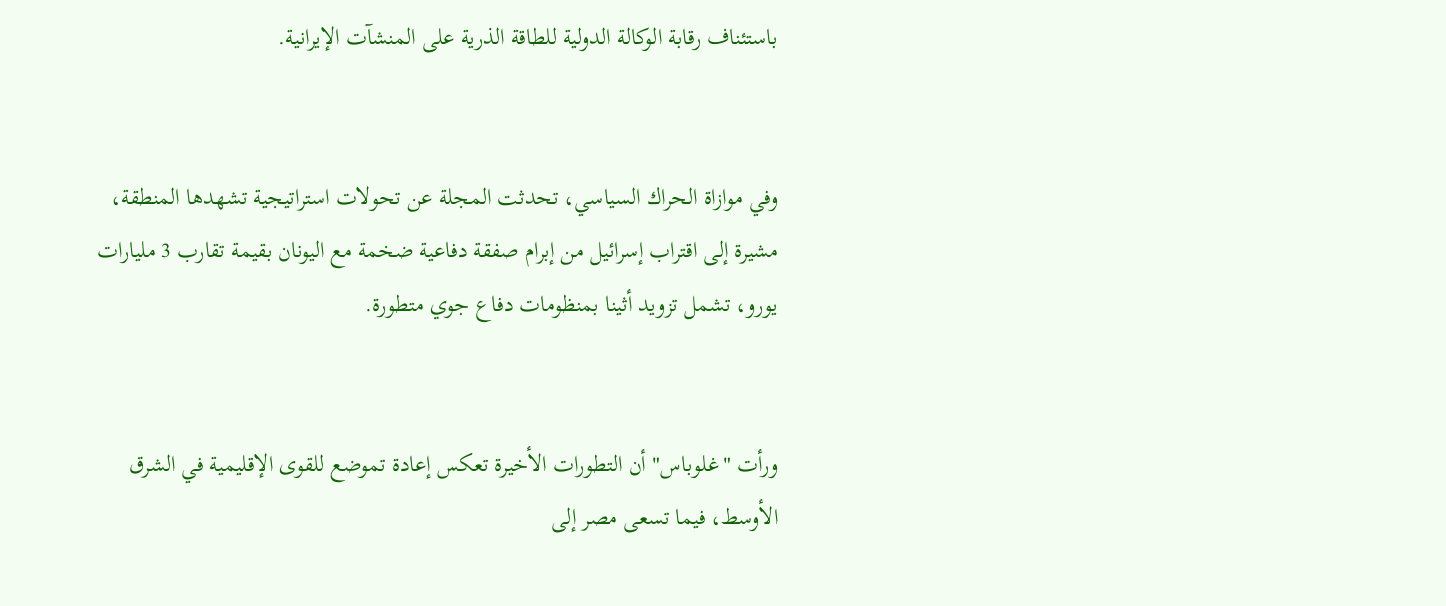باستئناف رقابة الوكالة الدولية للطاقة الذرية على المنشآت الإيرانية.


وفي موازاة الحراك السياسي، تحدثت المجلة عن تحولات استراتيجية تشهدها المنطقة، مشيرة إلى اقتراب إسرائيل من إبرام صفقة دفاعية ضخمة مع اليونان بقيمة تقارب 3 مليارات يورو، تشمل تزويد أثينا بمنظومات دفاع جوي متطورة.


ورأت "غلوباس" أن التطورات الأخيرة تعكس إعادة تموضع للقوى الإقليمية في الشرق الأوسط، فيما تسعى مصر إلى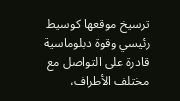ترسيخ موقعها كوسيط رئيسي وقوة دبلوماسية قادرة على التواصل مع مختلف الأطراف،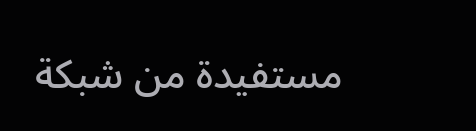مستفيدة من شبكة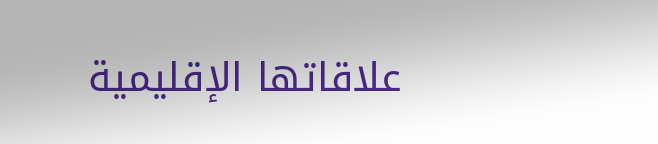علاقاتها الإقليمية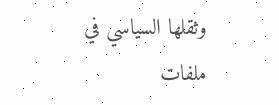وثقلها السياسي في ملفات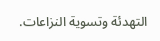التهدئة وتسوية النزاعات.